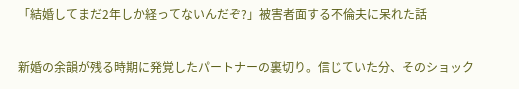「結婚してまだ2年しか経ってないんだぞ?」被害者面する不倫夫に呆れた話

新婚の余韻が残る時期に発覚したパートナーの裏切り。信じていた分、そのショック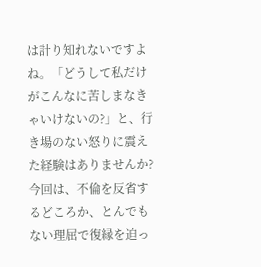は計り知れないですよね。「どうして私だけがこんなに苦しまなきゃいけないの?」と、行き場のない怒りに震えた経験はありませんか? 今回は、不倫を反省するどころか、とんでもない理屈で復縁を迫っ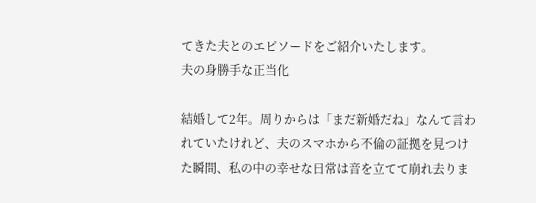てきた夫とのエピソードをご紹介いたします。
夫の身勝手な正当化

結婚して2年。周りからは「まだ新婚だね」なんて言われていたけれど、夫のスマホから不倫の証拠を見つけた瞬間、私の中の幸せな日常は音を立てて崩れ去りま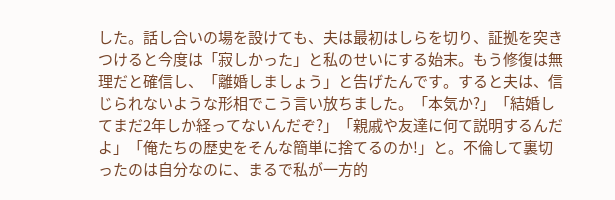した。話し合いの場を設けても、夫は最初はしらを切り、証拠を突きつけると今度は「寂しかった」と私のせいにする始末。もう修復は無理だと確信し、「離婚しましょう」と告げたんです。すると夫は、信じられないような形相でこう言い放ちました。「本気か?」「結婚してまだ2年しか経ってないんだぞ?」「親戚や友達に何て説明するんだよ」「俺たちの歴史をそんな簡単に捨てるのか!」と。不倫して裏切ったのは自分なのに、まるで私が一方的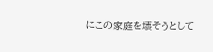にこの家庭を壊そうとして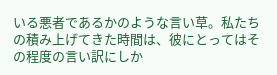いる悪者であるかのような言い草。私たちの積み上げてきた時間は、彼にとってはその程度の言い訳にしか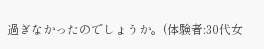過ぎなかったのでしょうか。(体験者:30代女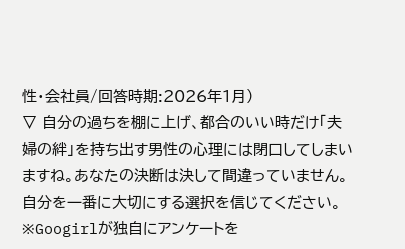性・会社員/回答時期:2026年1月)
▽ 自分の過ちを棚に上げ、都合のいい時だけ「夫婦の絆」を持ち出す男性の心理には閉口してしまいますね。あなたの決断は決して間違っていません。自分を一番に大切にする選択を信じてください。
※Googirlが独自にアンケートを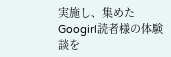実施し、集めたGoogirl読者様の体験談を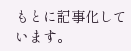もとに記事化しています。